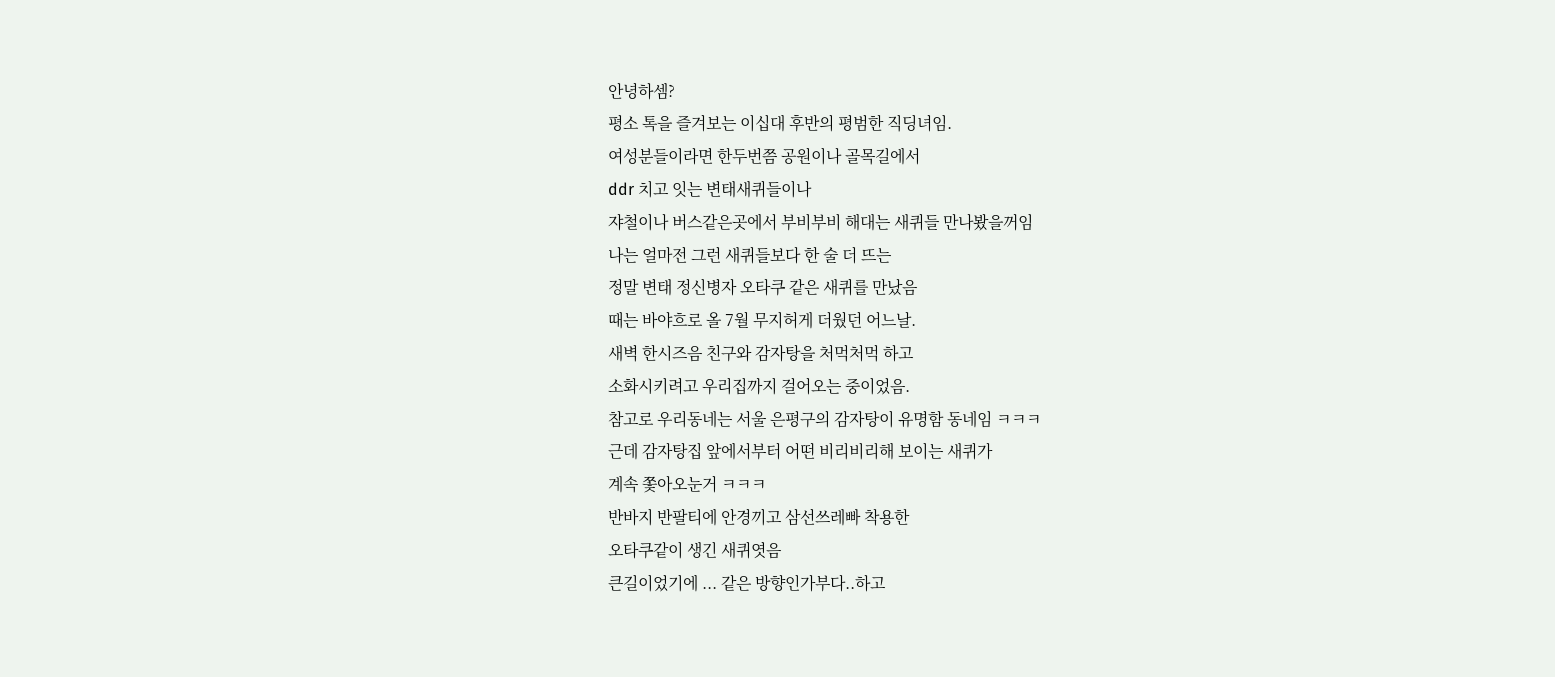안녕하셈?
평소 톡을 즐겨보는 이십대 후반의 평범한 직딩녀임.
여성분들이라면 한두번쯤 공원이나 골목길에서
ddr 치고 잇는 변태새퀴들이나
쟈철이나 버스같은곳에서 부비부비 해대는 새퀴들 만나봤을꺼임
나는 얼마전 그런 새퀴들보다 한 술 더 뜨는
정말 변태 정신병자 오타쿠 같은 새퀴를 만났음
때는 바야흐로 올 7월 무지허게 더웠던 어느날.
새벽 한시즈음 친구와 감자탕을 처먹처먹 하고
소화시키려고 우리집까지 걸어오는 중이었음.
참고로 우리동네는 서울 은평구의 감자탕이 유명함 동네임 ㅋㅋㅋ
근데 감자탕집 앞에서부터 어떤 비리비리해 보이는 새퀴가
계속 쫓아오눈거 ㅋㅋㅋ
반바지 반팔티에 안경끼고 삼선쓰레빠 착용한
오타쿠같이 생긴 새퀴엿음
큰길이었기에 ... 같은 방향인가부다..하고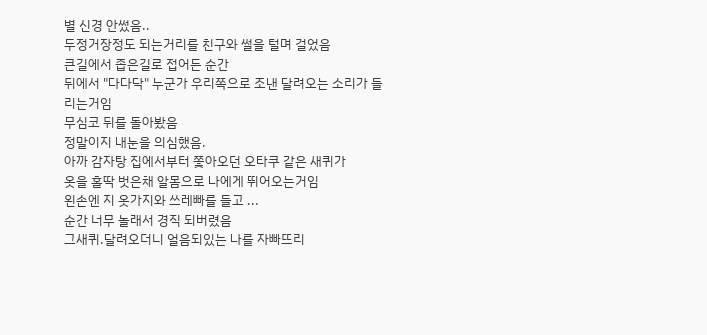별 신경 안썼음..
두정거장정도 되는거리를 친구와 썰을 털며 걸었음
큰길에서 좁은길로 접어든 순간
뒤에서 "다다닥" 누군가 우리쪽으로 조낸 달려오는 소리가 들리는거임
무심코 뒤를 돌아봤음
정말이지 내눈을 의심했음.
아까 감자탕 집에서부터 쫓아오던 오타쿠 같은 새퀴가
옷을 홀딱 벗은채 알몸으로 나에게 뛰어오는거임
왼손엔 지 옷가지와 쓰레빠를 들고 ...
순간 너무 놀래서 경직 되버렸음
그새퀴.달려오더니 얼음되있는 나를 자빠뜨리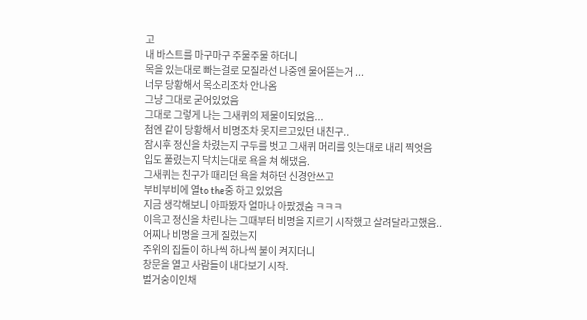고
내 바스트를 마구마구 주물주물 하더니
목을 있는대로 빠는걸로 모질라선 나중엔 물어뜯는거 ...
너무 당황해서 목소리조차 안나옴
그냥 그대로 굳어있었음
그대로 그렇게 나는 그새퀴의 제물이되었음...
첨엔 같이 당황해서 비명조차 못지르고있던 내친구..
잠시후 정신을 차렸는지 구두를 벗고 그새퀴 머리를 잇는대로 내리 찍엇음
입도 풀렸는지 닥치는대로 욕을 쳐 해댔음.
그새퀴는 친구가 때리던 욕을 쳐하던 신경안쓰고
부비부비에 열to the중 하고 있었음
지금 생각해보니 아파봤자 얼마나 아팠겠숨 ㅋㅋㅋ
이윽고 정신을 차린나는 그때부터 비명을 지르기 시작했고 살려달라고했음..
어찌나 비명을 크게 질렀는지
주위의 집들이 하나씩 하나씩 불이 켜지더니
창문을 열고 사람들이 내다보기 시작.
벌거숭이인채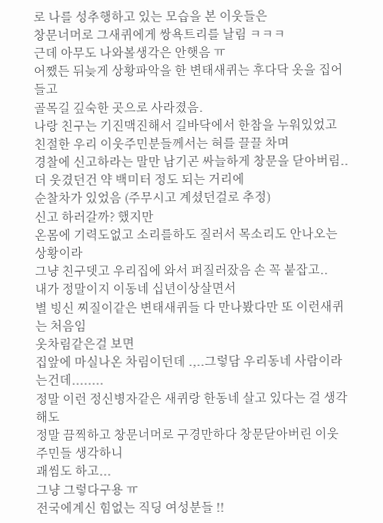로 나를 성추행하고 있는 모습을 본 이웃들은
창문너머로 그새퀴에게 쌍욕트리를 날림 ㅋㅋㅋ
근데 아무도 나와볼생각은 안햇음 ㅠ
어쨌든 뒤늦게 상황파악을 한 변태새퀴는 후다닥 옷을 집어들고
골목길 깊숙한 곳으로 사라졌음.
나랑 친구는 기진맥진해서 길바닥에서 한참을 누워있었고
친절한 우리 이웃주민분들께서는 혀를 끌끌 차며
경찰에 신고하라는 말만 남기곤 싸늘하게 창문을 닫아버림..
더 웃겼던건 약 백미터 정도 되는 거리에
순찰차가 있었음 (주무시고 계셨던걸로 추정)
신고 하러갈까? 했지만
온몸에 기력도없고 소리를하도 질러서 목소리도 안나오는 상황이라
그냥 친구뎃고 우리집에 와서 퍼질러잤음 손 꼭 붙잡고..
내가 정말이지 이동네 십년이상살면서
별 빙신 찌질이같은 변태새퀴들 다 만나봤다만 또 이런새퀴는 처음임
옷차림같은걸 보면
집앞에 마실나온 차림이던데 .,..그렇담 우리동네 사람이라는건데........
정말 이런 정신병자같은 새퀴랑 한동네 살고 있다는 걸 생각해도
정말 끔찍하고 창문너머로 구경만하다 창문닫아버린 이웃 주민들 생각하니
괘씸도 하고...
그냥 그렇다구용 ㅠ
전국에계신 힘없는 직딩 여성분들 !!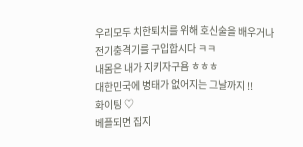우리모두 치한퇴치를 위해 호신술을 배우거나
전기충격기를 구입합시다 ㅋㅋ
내몸은 내가 지키자구욤 ㅎㅎㅎ
대한민국에 병태가 없어지는 그날까지 !!
화이팅 ♡
베플되면 집지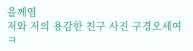을께염
저와 저의 용감한 친구 사진 구경오세여 ㅋ